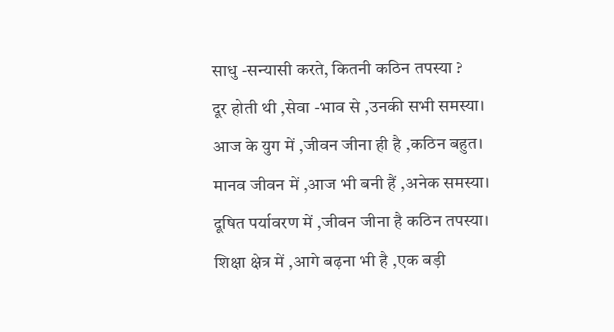साधु -सन्यासी करते, कितनी कठिन तपस्या ?
दूर होती थी ,सेवा -भाव से ,उनकी सभी समस्या।
आज के युग में ,जीवन जीना ही है ,कठिन बहुत।
मानव जीवन में ,आज भी बनी हैं ,अनेक समस्या।
दूषित पर्यावरण में ,जीवन जीना है कठिन तपस्या।
शिक्षा क्षेत्र में ,आगे बढ़ना भी है ,एक बड़ी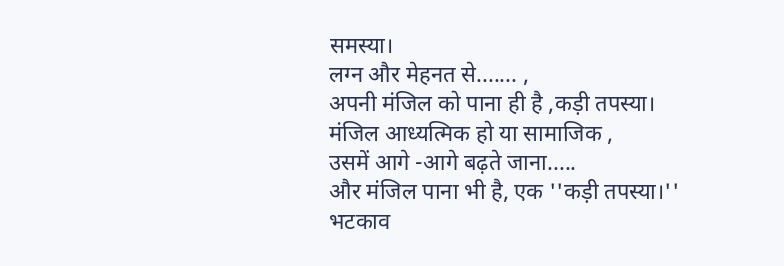समस्या।
लग्न और मेहनत से....... ,
अपनी मंजिल को पाना ही है ,कड़ी तपस्या।
मंजिल आध्यत्मिक हो या सामाजिक ,
उसमें आगे -आगे बढ़ते जाना.....
और मंजिल पाना भी है, एक ''कड़ी तपस्या।''
भटकाव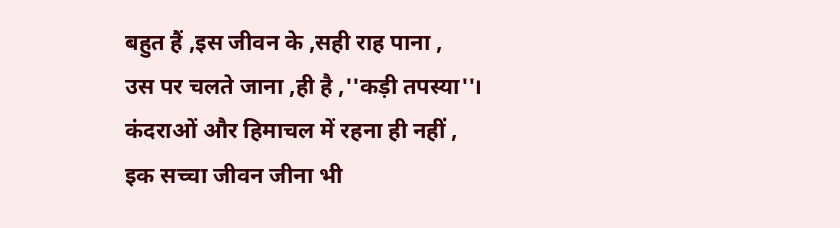बहुत हैं ,इस जीवन के ,सही राह पाना ,
उस पर चलते जाना ,ही है ,''कड़ी तपस्या''।
कंदराओं और हिमाचल में रहना ही नहीं ,
इक सच्चा जीवन जीना भी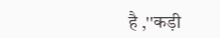है ,''कड़ी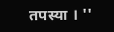तपस्या । ''